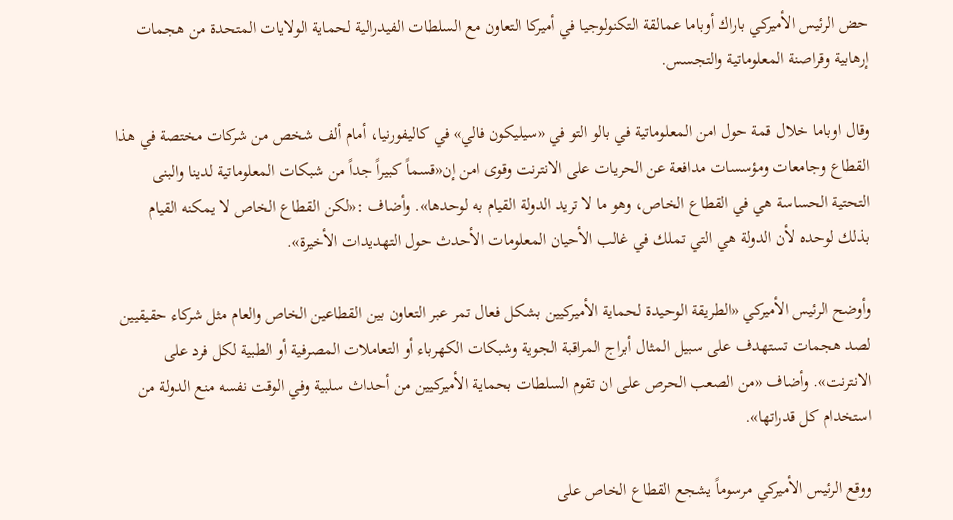حض الرئيس الأميركي باراك أوباما عمالقة التكنولوجيا في أميركا التعاون مع السلطات الفيدرالية لحماية الولايات المتحدة من هجمات إرهابية وقراصنة المعلوماتية والتجسس.

وقال اوباما خلال قمة حول امن المعلوماتية في بالو التو في «سيليكون فالي» في كاليفورنيا، أمام ألف شخص من شركات مختصة في هذا القطاع وجامعات ومؤسسات مدافعة عن الحريات على الانترنت وقوى امن إن«قسماً كبيراً جداً من شبكات المعلوماتية لدينا والبنى التحتية الحساسة هي في القطاع الخاص، وهو ما لا تريد الدولة القيام به لوحدها». وأضاف :«لكن القطاع الخاص لا يمكنه القيام بذلك لوحده لأن الدولة هي التي تملك في غالب الأحيان المعلومات الأحدث حول التهديدات الأخيرة».

وأوضح الرئيس الأميركي «الطريقة الوحيدة لحماية الأميركيين بشكل فعال تمر عبر التعاون بين القطاعين الخاص والعام مثل شركاء حقيقيين لصد هجمات تستهدف على سبيل المثال أبراج المراقبة الجوية وشبكات الكهرباء أو التعاملات المصرفية أو الطبية لكل فرد على الانترنت». وأضاف «من الصعب الحرص على ان تقوم السلطات بحماية الأميركيين من أحداث سلبية وفي الوقت نفسه منع الدولة من استخدام كل قدراتها».

ووقع الرئيس الأميركي مرسوماً يشجع القطاع الخاص على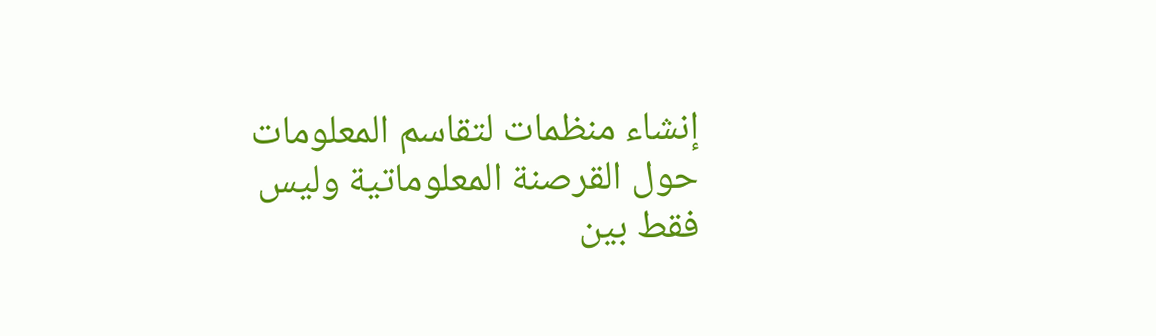إنشاء منظمات لتقاسم المعلومات حول القرصنة المعلوماتية وليس فقط بين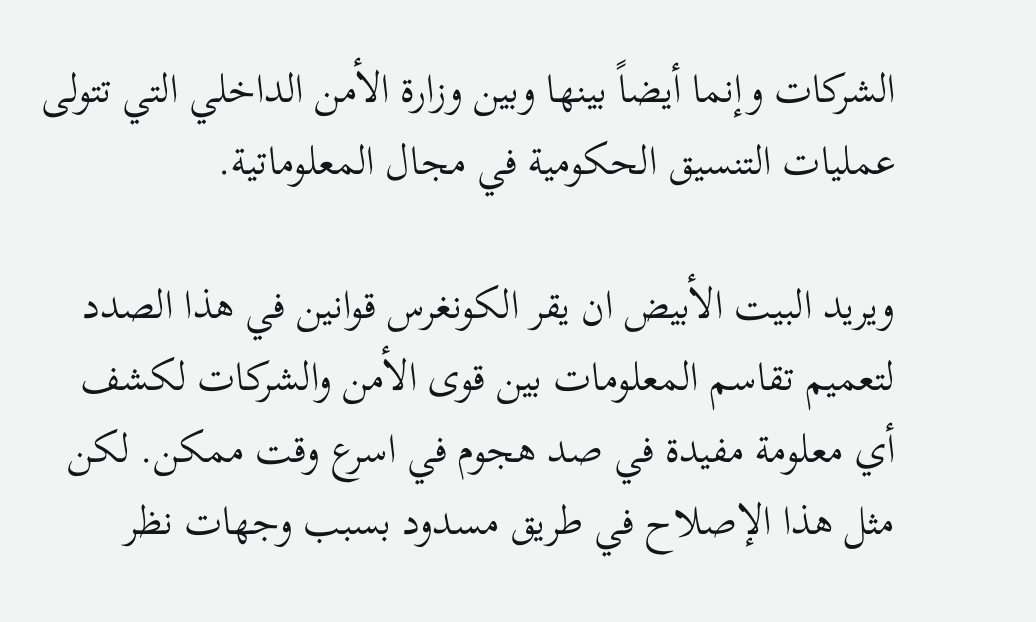الشركات وإنما أيضاً بينها وبين وزارة الأمن الداخلي التي تتولى عمليات التنسيق الحكومية في مجال المعلوماتية.

ويريد البيت الأبيض ان يقر الكونغرس قوانين في هذا الصدد لتعميم تقاسم المعلومات بين قوى الأمن والشركات لكشف أي معلومة مفيدة في صد هجوم في اسرع وقت ممكن. لكن مثل هذا الإصلاح في طريق مسدود بسبب وجهات نظر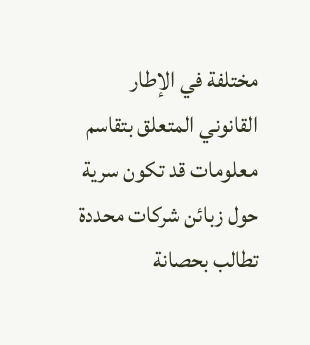مختلفة في الإطار القانوني المتعلق بتقاسم معلومات قد تكون سرية حول زبائن شركات محددة تطالب بحصانة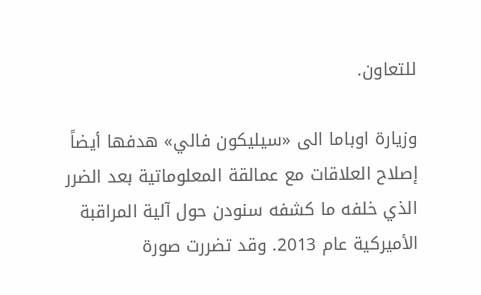للتعاون.

وزيارة اوباما الى «سيليكون فالي» هدفها أيضاً إصلاح العلاقات مع عمالقة المعلوماتية بعد الضرر الذي خلفه ما كشفه سنودن حول آلية المراقبة الأميركية عام 2013. وقد تضررت صورة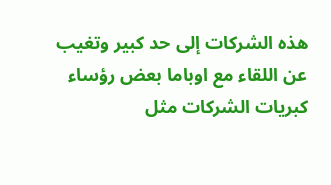هذه الشركات إلى حد كبير وتغيب عن اللقاء مع اوباما بعض رؤساء كبريات الشركات مثل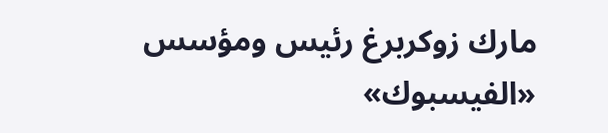مارك زوكربرغ رئيس ومؤسس «الفيسبوك»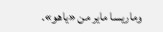وماريسا ماير من «ياهو».